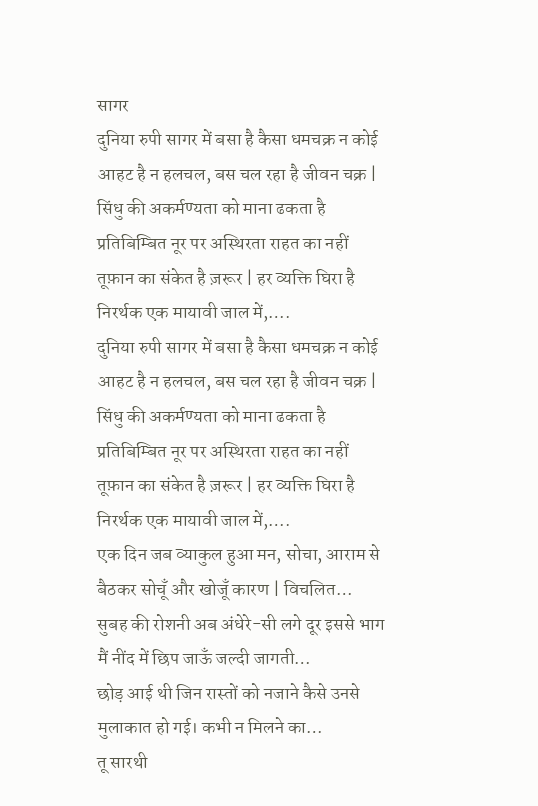सागर
दुनिया रुपी सागर में बसा है कैसा धमचक्र न कोई आहट है न हलचल, बस चल रहा है जीवन चक्र | सिंधु की अकर्मण्यता को माना ढकता है प्रतिबिम्बित नूर पर अस्थिरता राहत का नहीं तूफ़ान का संकेत है ज़रूर | हर व्यक्ति घिरा है निरर्थक एक मायावी जाल में,….
दुनिया रुपी सागर में बसा है कैसा धमचक्र न कोई आहट है न हलचल, बस चल रहा है जीवन चक्र | सिंधु की अकर्मण्यता को माना ढकता है प्रतिबिम्बित नूर पर अस्थिरता राहत का नहीं तूफ़ान का संकेत है ज़रूर | हर व्यक्ति घिरा है निरर्थक एक मायावी जाल में,….
एक दिन जब व्याकुल हुआ मन, सोचा, आराम से बैठकर सोचूँ और खोजूँ कारण | विचलित…
सुबह की रोशनी अब अंधेरे-सी लगे दूर इससे भाग मैं नींद में छिप जाऊँ जल्दी जागती…
छोड़ आई थी जिन रास्तों को नजाने कैसे उनसे मुलाकात हो गई। कभी न मिलने का…
तू सारथी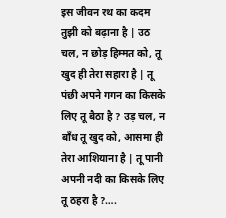इस जीवन रथ का कदम तुझी को बढ़ाना है | उठ चल, न छोड़ हिम्मत को, तू खुद ही तेरा सहारा है | तू पंछी अपने गगन का किसके लिए तू बैठा है ? उड़ चल, न बाँध तू खुद को, आसमा ही तेरा आशियाना है | तू पानी अपनी नदी का किसके लिए तू ठहरा है ?….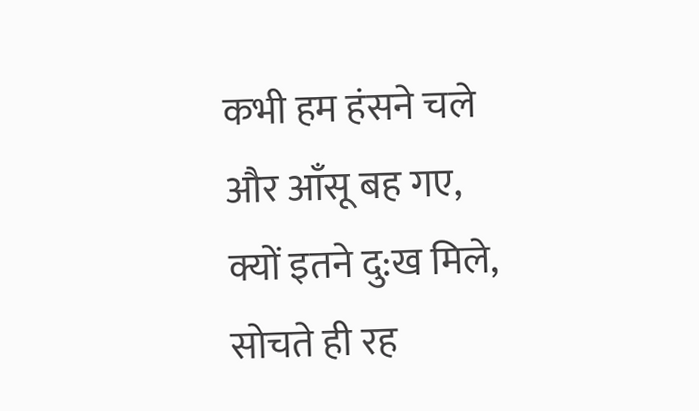कभी हम हंसने चले और आँसू बह गए, क्यों इतने दु:ख मिले, सोचते ही रह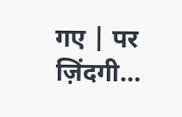गए | पर ज़िंदगी…